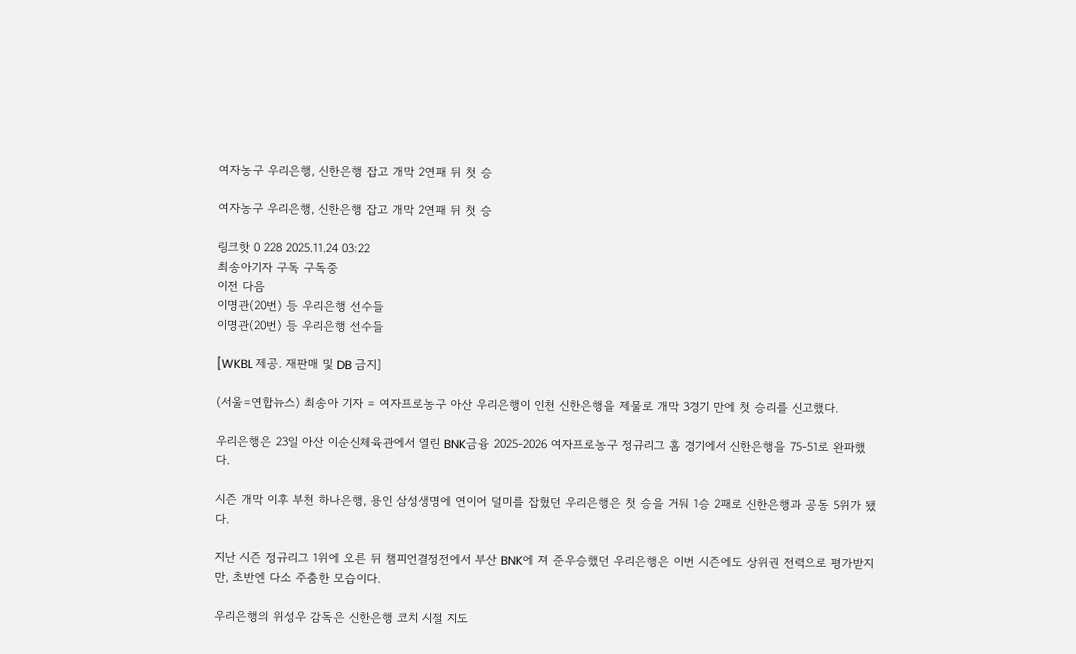여자농구 우리은행, 신한은행 잡고 개막 2연패 뒤 첫 승

여자농구 우리은행, 신한은행 잡고 개막 2연패 뒤 첫 승

링크핫 0 228 2025.11.24 03:22
최송아기자 구독 구독중
이전 다음
이명관(20번) 등 우리은행 선수들
이명관(20번) 등 우리은행 선수들

[WKBL 제공. 재판매 및 DB 금지]

(서울=연합뉴스) 최송아 기자 = 여자프로농구 아산 우리은행이 인천 신한은행을 제물로 개막 3경기 만에 첫 승리를 신고했다.

우리은행은 23일 아산 이순신체육관에서 열린 BNK금융 2025-2026 여자프로농구 정규리그 홈 경기에서 신한은행을 75-51로 완파했다.

시즌 개막 이후 부천 하나은행, 용인 삼성생명에 연이어 덜미를 잡혔던 우리은행은 첫 승을 거둬 1승 2패로 신한은행과 공동 5위가 됐다.

지난 시즌 정규리그 1위에 오른 뒤 챔피언결정전에서 부산 BNK에 져 준우승했던 우리은행은 이번 시즌에도 상위권 전력으로 평가받지만, 초반엔 다소 주춤한 모습이다.

우리은행의 위성우 감독은 신한은행 코치 시절 지도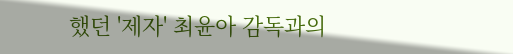했던 '제자' 최윤아 감독과의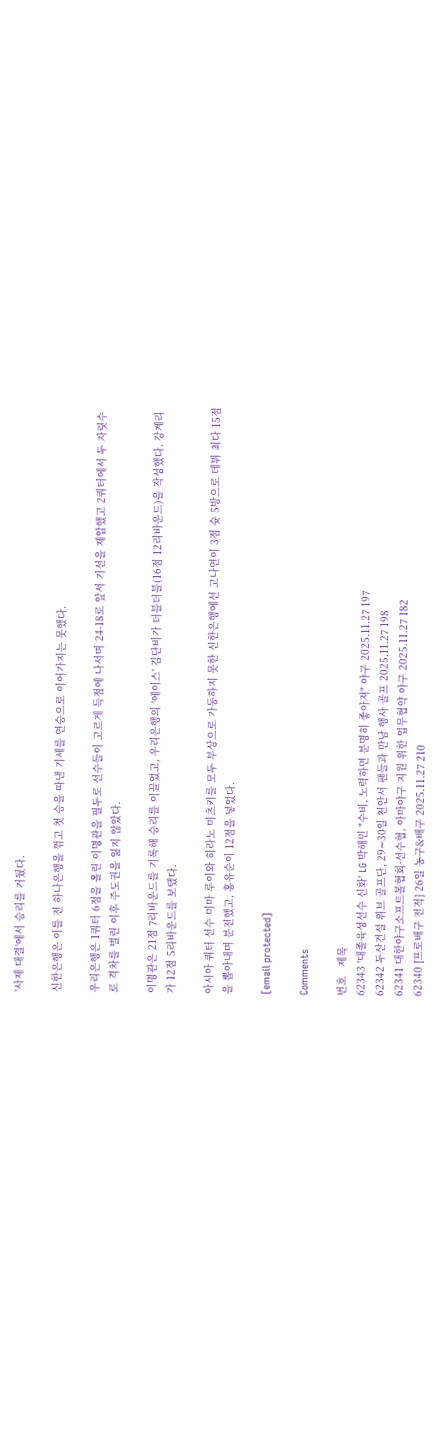'사제 대결'에서 승리를 거뒀다.

신한은행은 이틀 전 하나은행을 꺾고 첫 승을 따낸 기세를 연승으로 이어가지는 못했다.

우리은행은 1쿼터 6점을 올린 이명관을 필두로 선수들이 고르게 득점에 나서며 24-18로 앞서 기선을 제압했고 2쿼터에서 두 자릿수로 격차를 벌린 이후 주도권을 잃지 않았다.

이명관은 21점 7리바운드를 기록해 승리를 이끌었고, 우리은행의 '에이스' 김단비가 더블더블(16점 12리바운드)을 작성했다. 강계리가 12점 5리바운드를 보탰다.

아시아 쿼터 선수 미마 루이와 히라노 미츠키를 모두 부상으로 가동하지 못한 신한은행에선 고나연이 3점 슛 5방으로 데뷔 최다 15점을 뽑아내며 분전했고, 홍유순이 12점을 넣었다.

[email protected]

Comments

번호   제목
62343 '대졸육성선수 신화' LG 박해민 "수비, 노력하면 분명히 좋아져" 야구 2025.11.27 197
62342 두산건설 위브 골프단, 29∼30일 천안서 팬들과 만남 행사 골프 2025.11.27 198
62341 대한야구소프트볼협회·선수협, 아마야구 지원 위한 업무협약 야구 2025.11.27 182
62340 [프로배구 전적] 26일 농구&배구 2025.11.27 210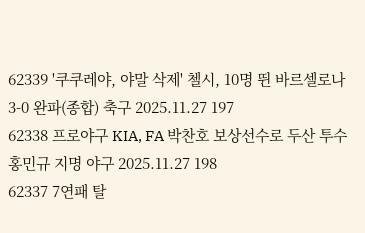62339 '쿠쿠레야, 야말 삭제' 첼시, 10명 뛴 바르셀로나 3-0 완파(종합) 축구 2025.11.27 197
62338 프로야구 KIA, FA 박찬호 보상선수로 두산 투수 홍민규 지명 야구 2025.11.27 198
62337 7연패 탈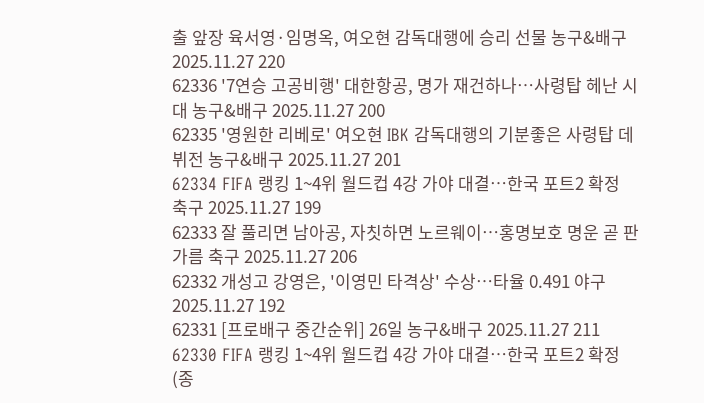출 앞장 육서영·임명옥, 여오현 감독대행에 승리 선물 농구&배구 2025.11.27 220
62336 '7연승 고공비행' 대한항공, 명가 재건하나…사령탑 헤난 시대 농구&배구 2025.11.27 200
62335 '영원한 리베로' 여오현 IBK 감독대행의 기분좋은 사령탑 데뷔전 농구&배구 2025.11.27 201
62334 FIFA 랭킹 1~4위 월드컵 4강 가야 대결…한국 포트2 확정 축구 2025.11.27 199
62333 잘 풀리면 남아공, 자칫하면 노르웨이…홍명보호 명운 곧 판가름 축구 2025.11.27 206
62332 개성고 강영은, '이영민 타격상' 수상…타율 0.491 야구 2025.11.27 192
62331 [프로배구 중간순위] 26일 농구&배구 2025.11.27 211
62330 FIFA 랭킹 1~4위 월드컵 4강 가야 대결…한국 포트2 확정(종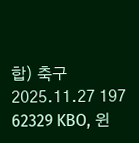합) 축구 2025.11.27 197
62329 KBO, 윈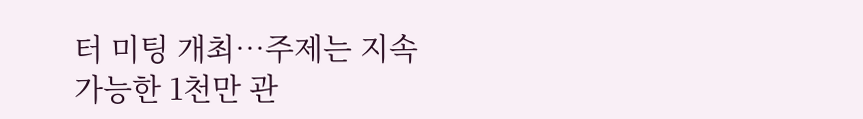터 미팅 개최…주제는 지속 가능한 1천만 관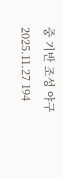중 기반 조성 야구 2025.11.27 194